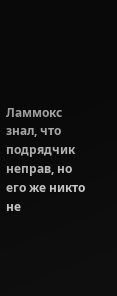Ламмокс знал, что подрядчик неправ, но его же никто не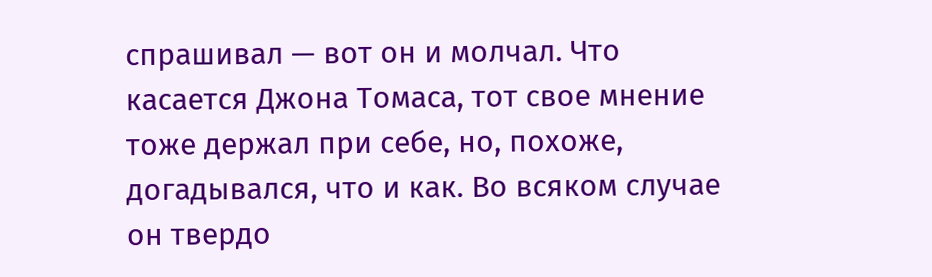спрашивал — вот он и молчал. Что касается Джона Томаса, тот свое мнение тоже держал при себе, но, похоже, догадывался, что и как. Во всяком случае он твердо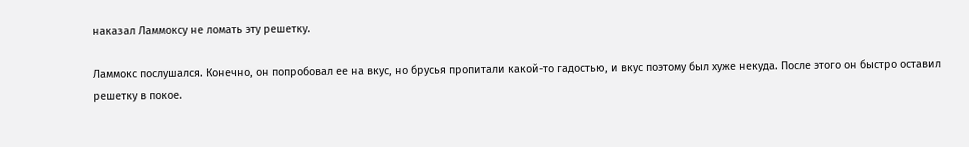наказал Ламмоксу не ломать эту решетку.

Ламмокс послушался. Конечно, он попробовал ее на вкус, но брусья пропитали какой-то гадостью, и вкус поэтому был хуже некуда. После этого он быстро оставил решетку в покое.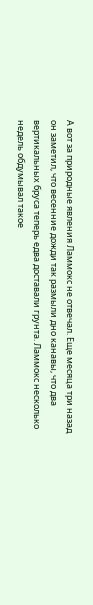А вот за природные явления Ламмокс не отвечал. Еще месяца три назад он заметил, что весенние дожди так размыли дно канавы, что два вертикальных бруса теперь едва доставали грунта. Ламмокс несколько недель обдумывал такое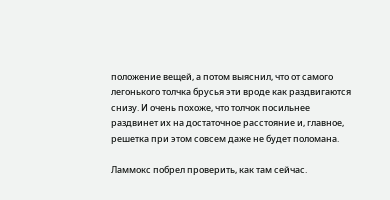положение вещей, а потом выяснил, что от самого легонького толчка брусья эти вроде как раздвигаются снизу. И очень похоже, что толчок посильнее раздвинет их на достаточное расстояние и, главное, решетка при этом совсем даже не будет поломана.

Ламмокс побрел проверить, как там сейчас.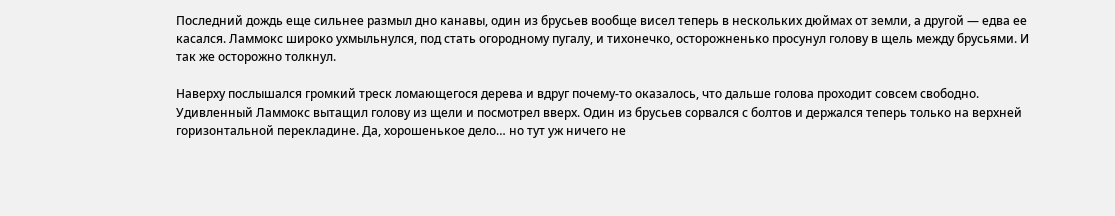Последний дождь еще сильнее размыл дно канавы, один из брусьев вообще висел теперь в нескольких дюймах от земли, а другой — едва ее касался. Ламмокс широко ухмыльнулся, под стать огородному пугалу, и тихонечко, осторожненько просунул голову в щель между брусьями. И так же осторожно толкнул.

Наверху послышался громкий треск ломающегося дерева и вдруг почему-то оказалось, что дальше голова проходит совсем свободно. Удивленный Ламмокс вытащил голову из щели и посмотрел вверх. Один из брусьев сорвался с болтов и держался теперь только на верхней горизонтальной перекладине. Да, хорошенькое дело… но тут уж ничего не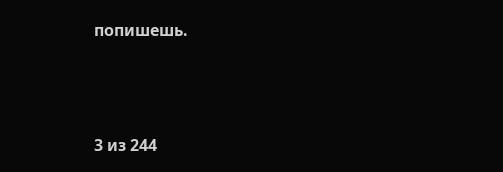попишешь.



3 из 244